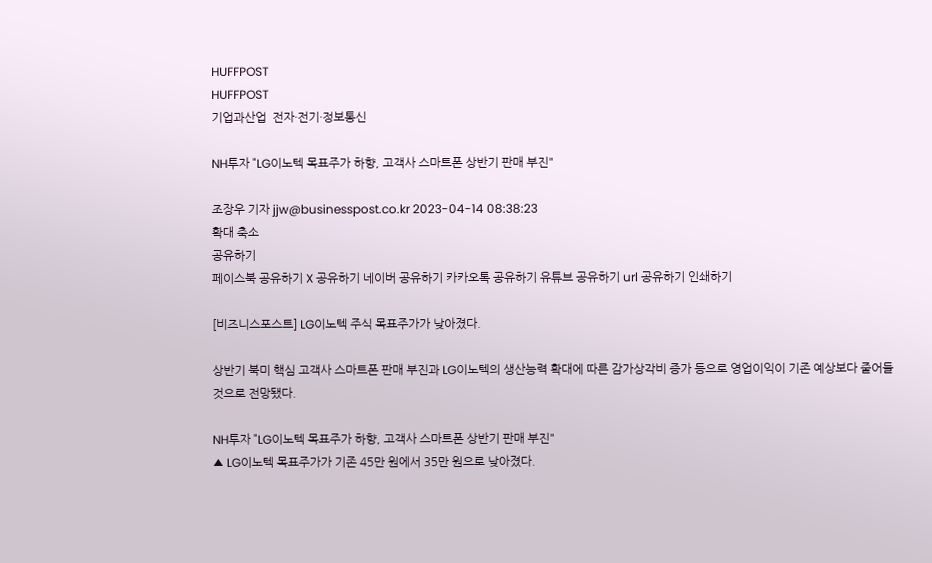HUFFPOST
HUFFPOST
기업과산업  전자·전기·정보통신

NH투자 "LG이노텍 목표주가 하향, 고객사 스마트폰 상반기 판매 부진"

조장우 기자 jjw@businesspost.co.kr 2023-04-14 08:38:23
확대 축소
공유하기
페이스북 공유하기 X 공유하기 네이버 공유하기 카카오톡 공유하기 유튜브 공유하기 url 공유하기 인쇄하기

[비즈니스포스트] LG이노텍 주식 목표주가가 낮아졌다.

상반기 북미 핵심 고객사 스마트폰 판매 부진과 LG이노텍의 생산능력 확대에 따른 감가상각비 증가 등으로 영업이익이 기존 예상보다 줄어들 것으로 전망됐다.

NH투자 "LG이노텍 목표주가 하향, 고객사 스마트폰 상반기 판매 부진"
▲ LG이노텍 목표주가가 기존 45만 원에서 35만 원으로 낮아졌다.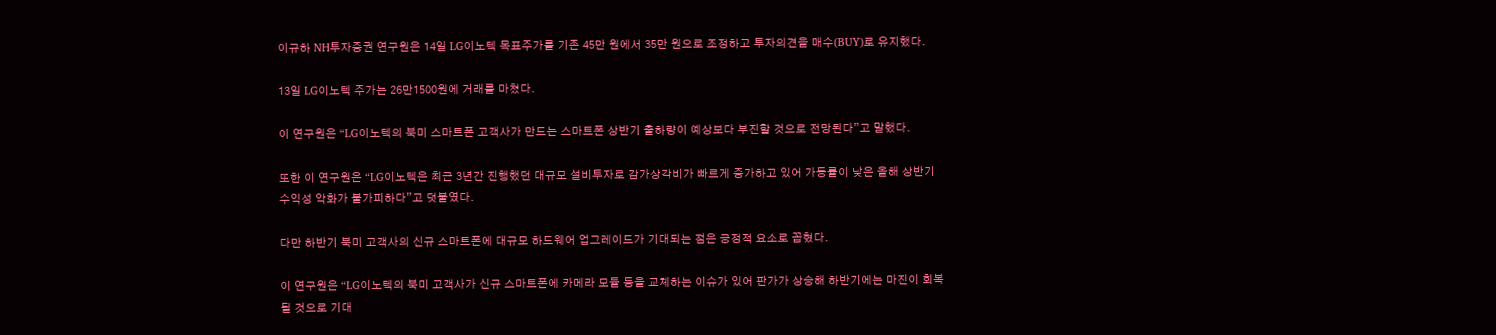이규하 NH투자증권 연구원은 14일 LG이노텍 목표주가를 기존 45만 원에서 35만 원으로 조정하고 투자의견을 매수(BUY)로 유지했다.

13일 LG이노텍 주가는 26만1500원에 거래를 마쳤다.

이 연구원은 “LG이노텍의 북미 스마트폰 고객사가 만드는 스마트폰 상반기 출하량이 예상보다 부진할 것으로 전망된다”고 말했다.

또한 이 연구원은 “LG이노텍은 최근 3년간 진행했던 대규모 설비투자로 감가상각비가 빠르게 증가하고 있어 가동률이 낮은 올해 상반기 수익성 악화가 불가피하다”고 덧붙였다.

다만 하반기 북미 고객사의 신규 스마트폰에 대규모 하드웨어 업그레이드가 기대되는 점은 긍정적 요소로 꼽혔다.

이 연구원은 “LG이노텍의 북미 고객사가 신규 스마트폰에 카메라 모듈 등을 교체하는 이슈가 있어 판가가 상승해 하반기에는 마진이 회복될 것으로 기대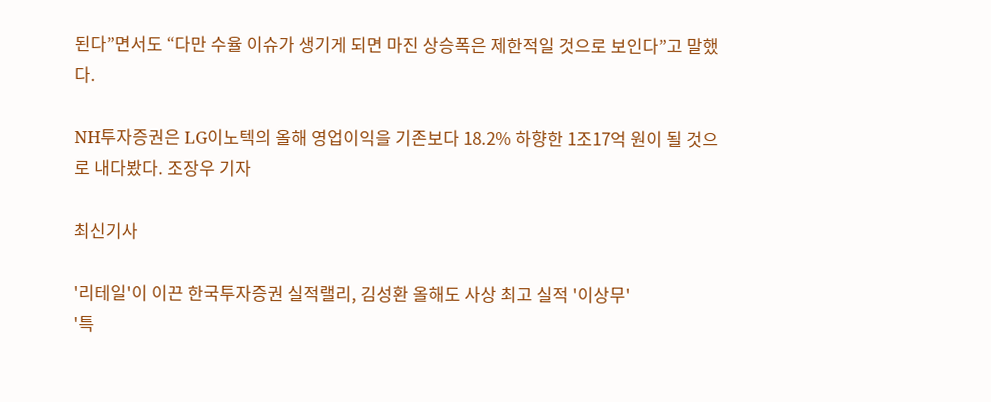된다”면서도 “다만 수율 이슈가 생기게 되면 마진 상승폭은 제한적일 것으로 보인다”고 말했다.

NH투자증권은 LG이노텍의 올해 영업이익을 기존보다 18.2% 하향한 1조17억 원이 될 것으로 내다봤다. 조장우 기자

최신기사

'리테일'이 이끈 한국투자증권 실적랠리, 김성환 올해도 사상 최고 실적 '이상무'
'특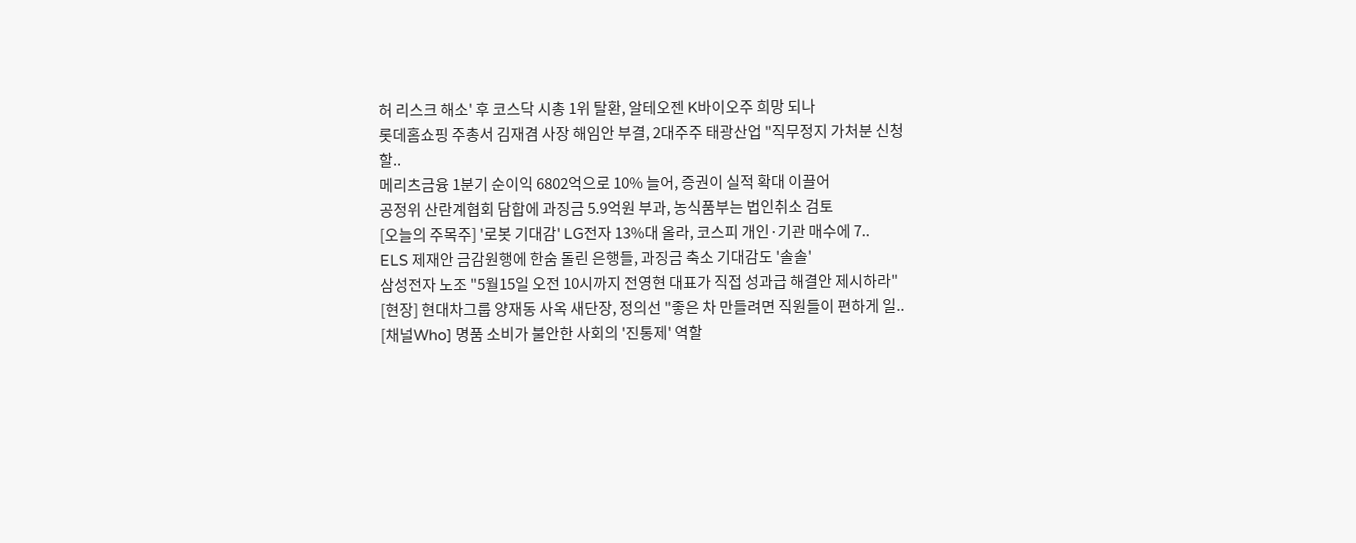허 리스크 해소' 후 코스닥 시총 1위 탈환, 알테오젠 K바이오주 희망 되나
롯데홈쇼핑 주총서 김재겸 사장 해임안 부결, 2대주주 태광산업 "직무정지 가처분 신청할..
메리츠금융 1분기 순이익 6802억으로 10% 늘어, 증권이 실적 확대 이끌어
공정위 산란계협회 담합에 과징금 5.9억원 부과, 농식품부는 법인취소 검토
[오늘의 주목주] '로봇 기대감' LG전자 13%대 올라, 코스피 개인·기관 매수에 7..
ELS 제재안 금감원행에 한숨 돌린 은행들, 과징금 축소 기대감도 '솔솔'
삼성전자 노조 "5월15일 오전 10시까지 전영현 대표가 직접 성과급 해결안 제시하라"
[현장] 현대차그룹 양재동 사옥 새단장, 정의선 "좋은 차 만들려면 직원들이 편하게 일..
[채널Who] 명품 소비가 불안한 사회의 '진통제' 역할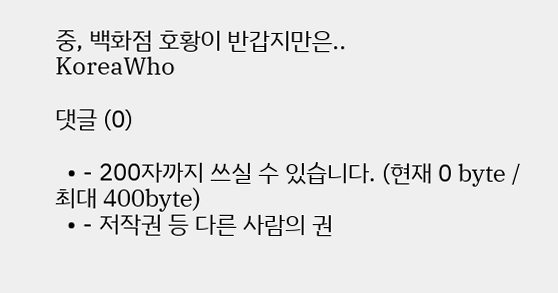중, 백화점 호황이 반갑지만은..
KoreaWho

댓글 (0)

  • - 200자까지 쓰실 수 있습니다. (현재 0 byte / 최대 400byte)
  • - 저작권 등 다른 사람의 권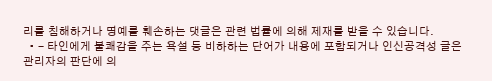리를 침해하거나 명예를 훼손하는 댓글은 관련 법률에 의해 제재를 받을 수 있습니다.
  • - 타인에게 불쾌감을 주는 욕설 등 비하하는 단어가 내용에 포함되거나 인신공격성 글은 관리자의 판단에 의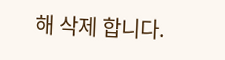해 삭제 합니다.